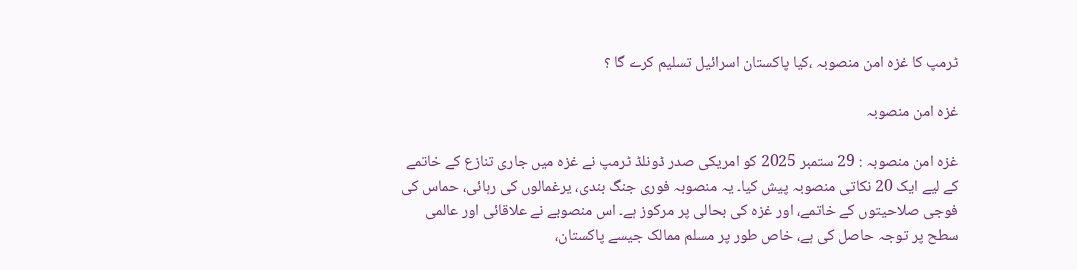ٹرمپ کا غزہ امن منصوبہ ،کیا پاکستان اسرائیل تسلیم کرے گا ؟

غزہ امن منصوبہ

غزہ امن منصوبہ : 29 ستمبر 2025 کو امریکی صدر ڈونلڈ ٹرمپ نے غزہ میں جاری تنازع کے خاتمے کے لیے ایک 20 نکاتی منصوبہ پیش کیا۔ یہ منصوبہ فوری جنگ بندی، یرغمالوں کی رہائی، حماس کی فوجی صلاحیتوں کے خاتمے، اور غزہ کی بحالی پر مرکوز ہے۔ اس منصوبے نے علاقائی اور عالمی سطح پر توجہ حاصل کی ہے، خاص طور پر مسلم ممالک جیسے پاکستان،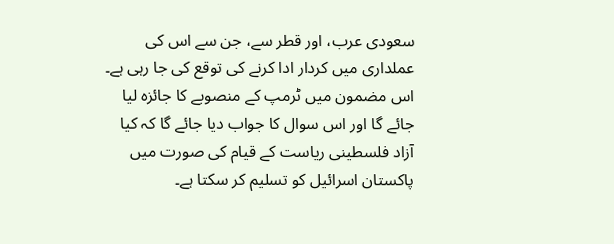سعودی عرب، اور قطر سے، جن سے اس کی عملداری میں کردار ادا کرنے کی توقع کی جا رہی ہے۔ اس مضمون میں ٹرمپ کے منصوبے کا جائزہ لیا جائے گا اور اس سوال کا جواب دیا جائے گا کہ کیا آزاد فلسطینی ریاست کے قیام کی صورت میں پاکستان اسرائیل کو تسلیم کر سکتا ہے۔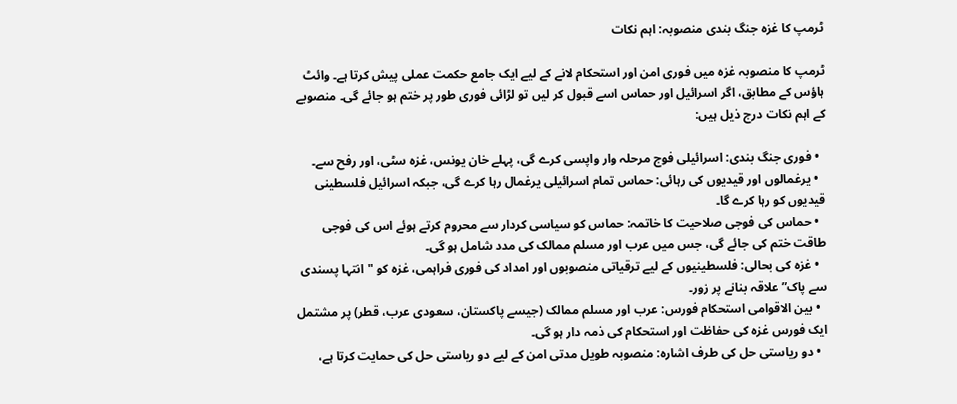ٹرمپ کا غزہ جنگ بندی منصوبہ: اہم نکات

ٹرمپ کا منصوبہ غزہ میں فوری امن اور استحکام لانے کے لیے ایک جامع حکمت عملی پیش کرتا ہے۔ وائٹ ہاؤس کے مطابق، اگر اسرائیل اور حماس اسے قبول کر لیں تو لڑائی فوری طور پر ختم ہو جائے گی۔ منصوبے کے اہم نکات درج ذیل ہیں:

  • فوری جنگ بندی: اسرائیلی فوج مرحلہ وار واپسی کرے گی، پہلے خان یونس، غزہ سٹی، اور رفح سے۔
  • یرغمالوں اور قیدیوں کی رہائی: حماس تمام اسرائیلی یرغمال رہا کرے گی، جبکہ اسرائیل فلسطینی قیدیوں کو رہا کرے گا۔
  • حماس کی فوجی صلاحیت کا خاتمہ: حماس کو سیاسی کردار سے محروم کرتے ہوئے اس کی فوجی طاقت ختم کی جائے گی، جس میں عرب اور مسلم ممالک کی مدد شامل ہو گی۔
  • غزہ کی بحالی: فلسطینیوں کے لیے ترقیاتی منصوبوں اور امداد کی فوری فراہمی، غزہ کو "انتہا پسندی سے پاک” علاقہ بنانے پر زور۔
  • بین الاقوامی استحکام فورس: عرب اور مسلم ممالک (جیسے پاکستان، سعودی عرب، قطر) پر مشتمل ایک فورس غزہ کی حفاظت اور استحکام کی ذمہ دار ہو گی۔
  • دو ریاستی حل کی طرف اشارہ: منصوبہ طویل مدتی امن کے لیے دو ریاستی حل کی حمایت کرتا ہے،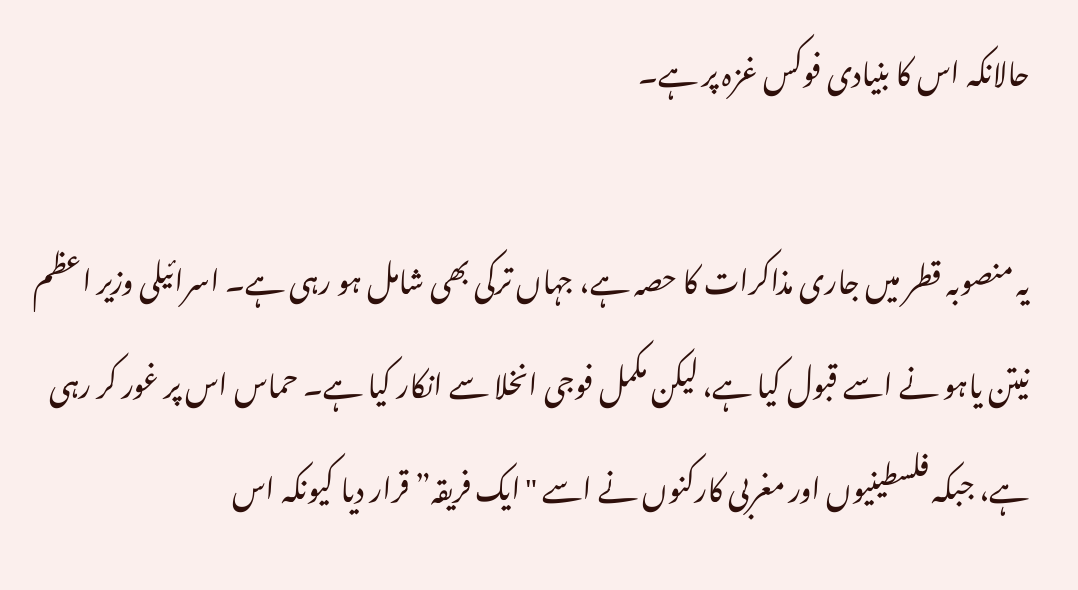حالانکہ اس کا بنیادی فوکس غزہ پر ہے۔

یہ منصوبہ قطر میں جاری مذاکرات کا حصہ ہے، جہاں ترکی بھی شامل ہو رہی ہے۔ اسرائیلی وزیر اعظم نیتن یاہو نے اسے قبول کیا ہے، لیکن مکمل فوجی انخلا سے انکار کیا ہے۔ حماس اس پر غور کر رہی ہے، جبکہ فلسطینیوں اور مغربی کارکنوں نے اسے "ایک فریقہ” قرار دیا کیونکہ اس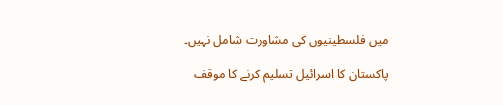میں فلسطینیوں کی مشاورت شامل نہیں۔

پاکستان کا اسرائیل تسلیم کرنے کا موقف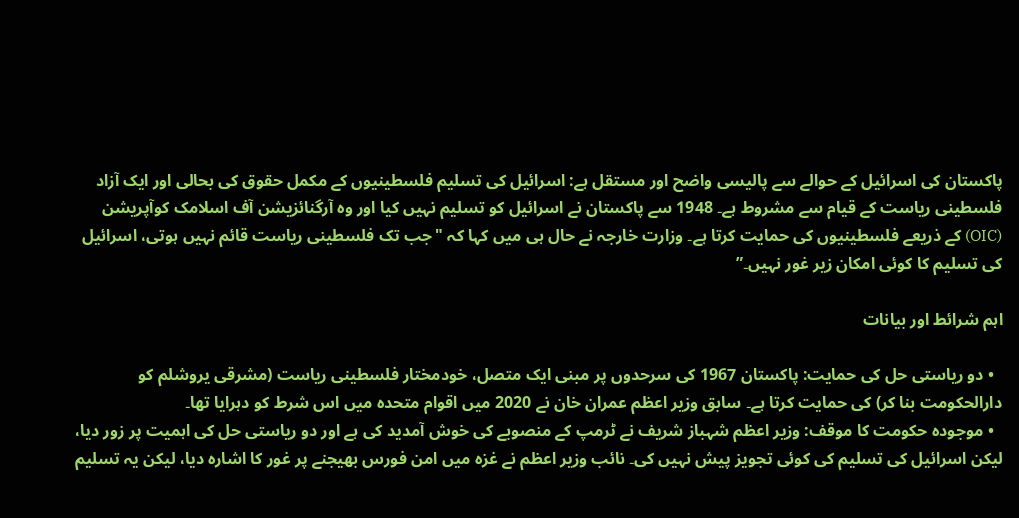پاکستان کی اسرائیل کے حوالے سے پالیسی واضح اور مستقل ہے: اسرائیل کی تسلیم فلسطینیوں کے مکمل حقوق کی بحالی اور ایک آزاد فلسطینی ریاست کے قیام سے مشروط ہے۔ 1948 سے پاکستان نے اسرائیل کو تسلیم نہیں کیا اور وہ آرگنائزیشن آف اسلامک کوآپریشن (OIC) کے ذریعے فلسطینیوں کی حمایت کرتا ہے۔ وزارت خارجہ نے حال ہی میں کہا کہ "جب تک فلسطینی ریاست قائم نہیں ہوتی، اسرائیل کی تسلیم کا کوئی امکان زیر غور نہیں۔”

اہم شرائط اور بیانات

  • دو ریاستی حل کی حمایت: پاکستان 1967 کی سرحدوں پر مبنی ایک متصل، خودمختار فلسطینی ریاست (مشرقی یروشلم کو دارالحکومت بنا کر) کی حمایت کرتا ہے۔ سابق وزیر اعظم عمران خان نے 2020 میں اقوام متحدہ میں اس شرط کو دہرایا تھا۔
  • موجودہ حکومت کا موقف: وزیر اعظم شہباز شریف نے ٹرمپ کے منصوبے کی خوش آمدید کی ہے اور دو ریاستی حل کی اہمیت پر زور دیا، لیکن اسرائیل کی تسلیم کی کوئی تجویز پیش نہیں کی۔ نائب وزیر اعظم نے غزہ میں امن فورس بھیجنے پر غور کا اشارہ دیا، لیکن یہ تسلیم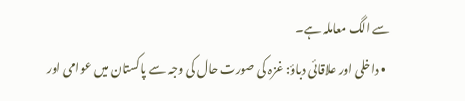سے الگ معاملہ ہے۔
  • داخلی اور علاقائی دباؤ: غزہ کی صورت حال کی وجہ سے پاکستان میں عوامی اور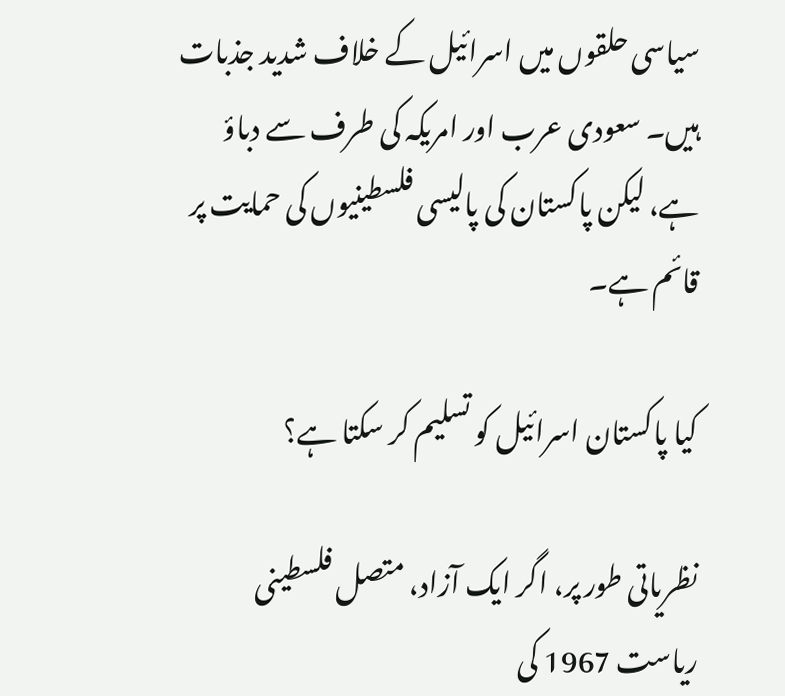سیاسی حلقوں میں اسرائیل کے خلاف شدید جذبات ہیں۔ سعودی عرب اور امریکہ کی طرف سے دباؤ ہے، لیکن پاکستان کی پالیسی فلسطینیوں کی حمایت پر قائم ہے۔

کیا پاکستان اسرائیل کو تسلیم کر سکتا ہے؟

نظریاتی طور پر، اگر ایک آزاد، متصل فلسطینی ریاست 1967 کی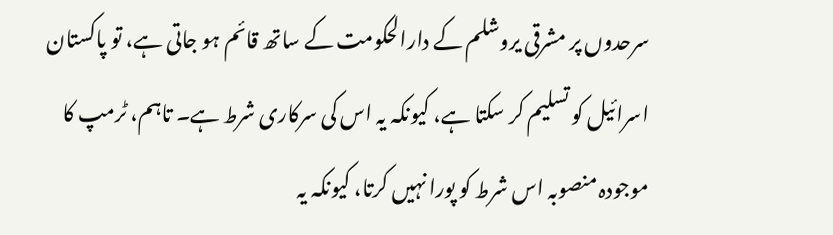سرحدوں پر مشرقی یروشلم کے دارالحکومت کے ساتھ قائم ہو جاتی ہے، تو پاکستان اسرائیل کو تسلیم کر سکتا ہے، کیونکہ یہ اس کی سرکاری شرط ہے۔ تاہم، ٹرمپ کا موجودہ منصوبہ اس شرط کو پورا نہیں کرتا، کیونکہ یہ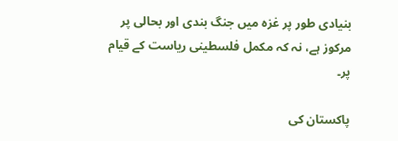بنیادی طور پر غزہ میں جنگ بندی اور بحالی پر مرکوز ہے، نہ کہ مکمل فلسطینی ریاست کے قیام پر۔

پاکستان کی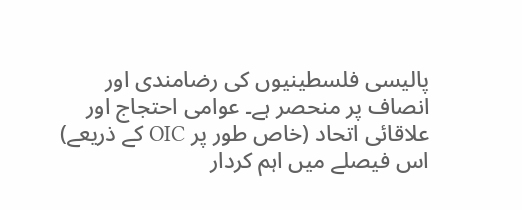پالیسی فلسطینیوں کی رضامندی اور انصاف پر منحصر ہے۔ عوامی احتجاج اور علاقائی اتحاد (خاص طور پر OIC کے ذریعے) اس فیصلے میں اہم کردار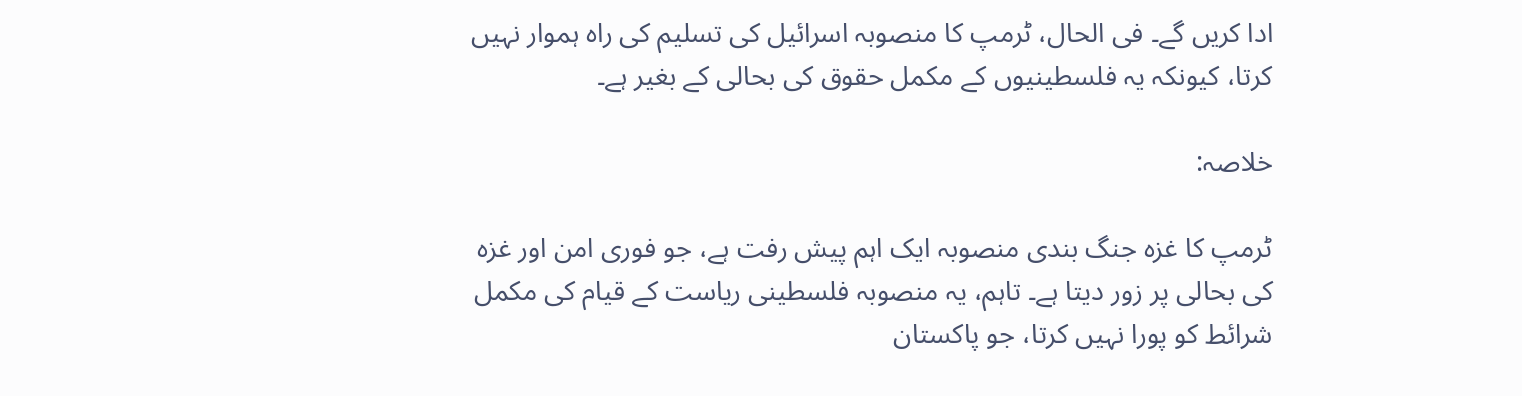ادا کریں گے۔ فی الحال، ٹرمپ کا منصوبہ اسرائیل کی تسلیم کی راہ ہموار نہیں کرتا، کیونکہ یہ فلسطینیوں کے مکمل حقوق کی بحالی کے بغیر ہے۔

خلاصہ:

ٹرمپ کا غزہ جنگ بندی منصوبہ ایک اہم پیش رفت ہے، جو فوری امن اور غزہ کی بحالی پر زور دیتا ہے۔ تاہم، یہ منصوبہ فلسطینی ریاست کے قیام کی مکمل شرائط کو پورا نہیں کرتا، جو پاکستان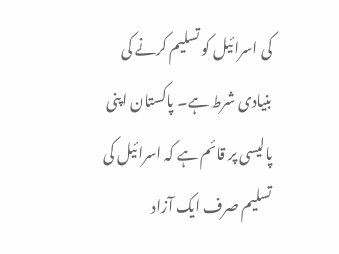کی اسرائیل کو تسلیم کرنے کی بنیادی شرط ہے۔ پاکستان اپنی پالیسی پر قائم ہے کہ اسرائیل کی تسلیم صرف ایک آزاد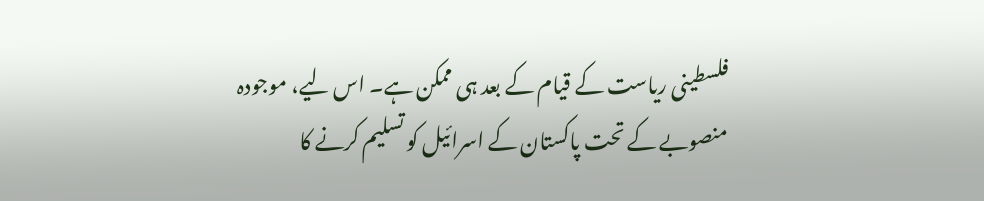فلسطینی ریاست کے قیام کے بعد ہی ممکن ہے۔ اس لیے، موجودہ منصوبے کے تحت پاکستان کے اسرائیل کو تسلیم کرنے کا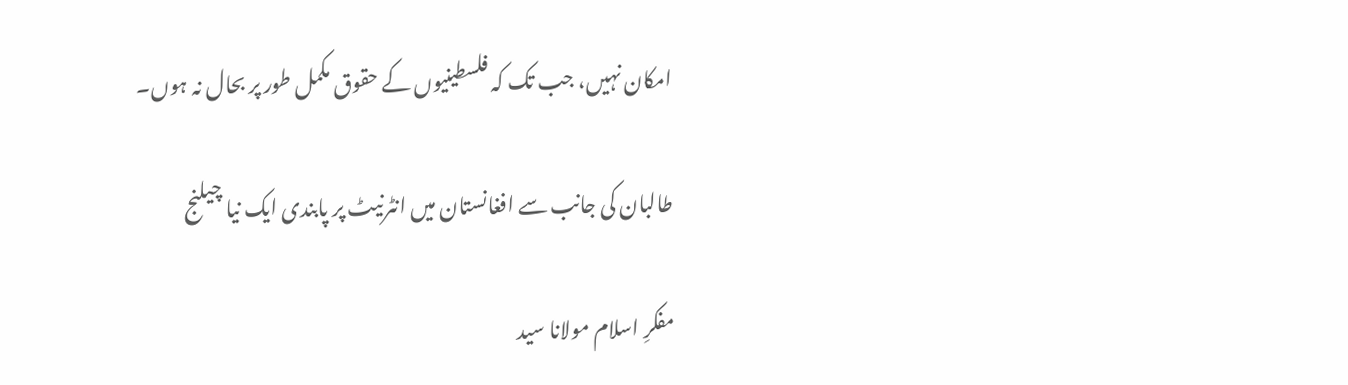امکان نہیں، جب تک کہ فلسطینیوں کے حقوق مکمل طور پر بحال نہ ہوں۔

طالبان کی جانب سے افغانستان میں انٹرنیٹ پر پابندی ایک نیا چیلنج

مفکرِ اسلام مولانا سید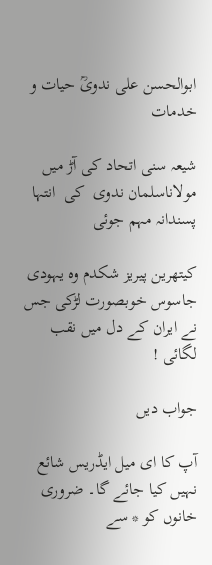ابوالحسن علی ندویؒ حیات و خدمات

شیعہ سنی اتحاد کی آڑ میں مولاناسلمان ندوی  کی  انتہا پسندانہ مہم جوئی

کیتھرین پیریز شکدم وہ یہودی جاسوس خوبصورت لڑکی جس نے ایران کے دل میں نقب لگائی !

جواب دیں

آپ کا ای میل ایڈریس شائع نہیں کیا جائے گا۔ ضروری خانوں کو * سے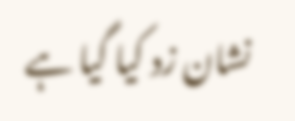نشان زد کیا گیا ہے